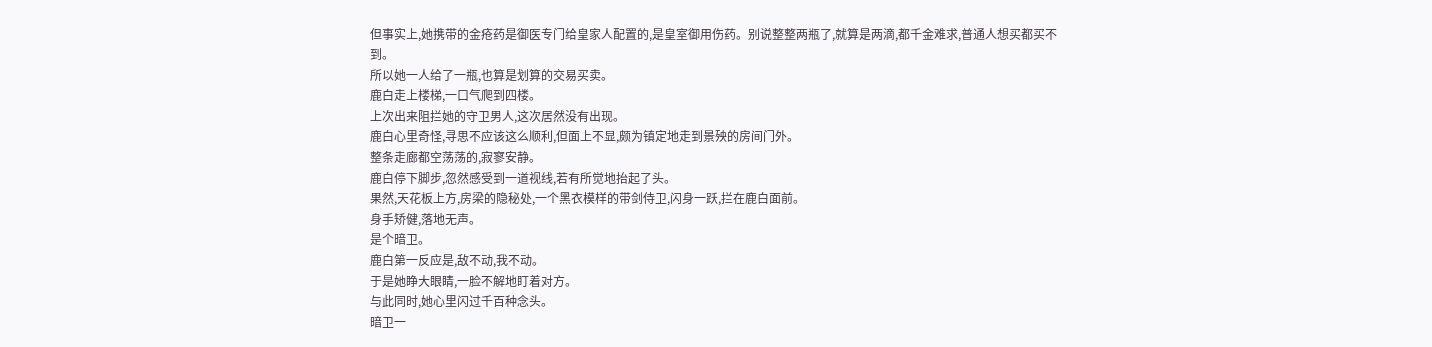但事实上,她携带的金疮药是御医专门给皇家人配置的,是皇室御用伤药。别说整整两瓶了,就算是两滴,都千金难求,普通人想买都买不到。
所以她一人给了一瓶,也算是划算的交易买卖。
鹿白走上楼梯,一口气爬到四楼。
上次出来阻拦她的守卫男人,这次居然没有出现。
鹿白心里奇怪,寻思不应该这么顺利,但面上不显,颇为镇定地走到景殃的房间门外。
整条走廊都空荡荡的,寂寥安静。
鹿白停下脚步,忽然感受到一道视线,若有所觉地抬起了头。
果然,天花板上方,房梁的隐秘处,一个黑衣模样的带剑侍卫,闪身一跃,拦在鹿白面前。
身手矫健,落地无声。
是个暗卫。
鹿白第一反应是,敌不动,我不动。
于是她睁大眼睛,一脸不解地盯着对方。
与此同时,她心里闪过千百种念头。
暗卫一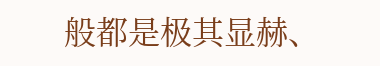般都是极其显赫、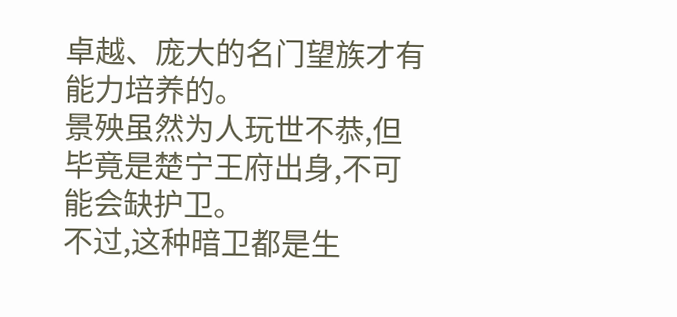卓越、庞大的名门望族才有能力培养的。
景殃虽然为人玩世不恭,但毕竟是楚宁王府出身,不可能会缺护卫。
不过,这种暗卫都是生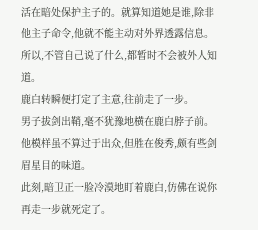活在暗处保护主子的。就算知道她是谁,除非他主子命令,他就不能主动对外界透露信息。
所以,不管自己说了什么,都暂时不会被外人知道。
鹿白转瞬便打定了主意,往前走了一步。
男子拔剑出鞘,毫不犹豫地横在鹿白脖子前。
他模样虽不算过于出众,但胜在俊秀,颇有些剑眉星目的味道。
此刻,暗卫正一脸冷漠地盯着鹿白,仿佛在说你再走一步就死定了。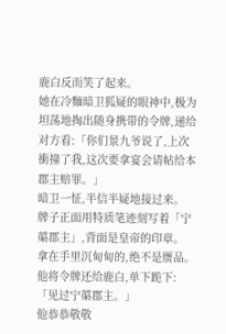鹿白反而笑了起来。
她在冷麵暗卫狐疑的眼神中,极为坦荡地掏出随身携带的令牌,递给对方看:「你们景九爷说了,上次衝撞了我,这次要拿宴会请帖给本郡主赔罪。」
暗卫一怔,半信半疑地接过来。
牌子正面用特质笔迹刻写着「宁蕖郡主」,背面是皇帝的印章。
拿在手里沉甸甸的,绝不是赝品。
他将令牌还给鹿白,单下跪下:「见过宁蕖郡主。」
他恭恭敬敬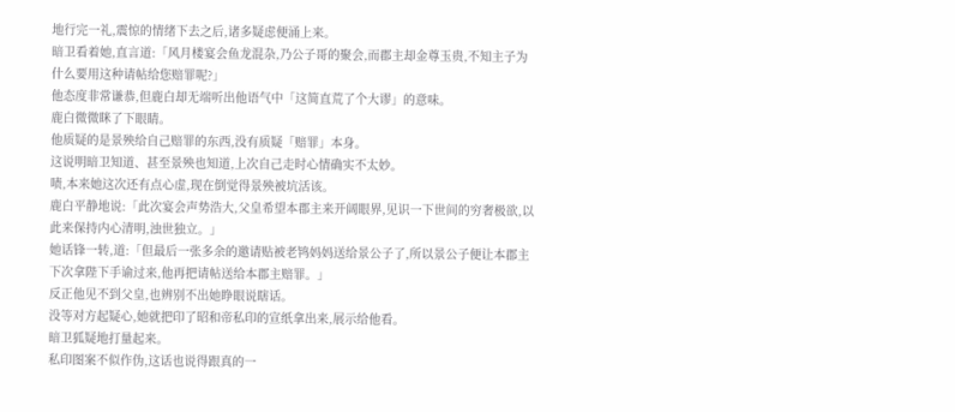地行完一礼,震惊的情绪下去之后,诸多疑虑便涌上来。
暗卫看着她,直言道:「风月楼宴会鱼龙混杂,乃公子哥的聚会,而郡主却金尊玉贵,不知主子为什么要用这种请帖给您赔罪呢?」
他态度非常谦恭,但鹿白却无端听出他语气中「这简直荒了个大谬」的意味。
鹿白微微眯了下眼睛。
他质疑的是景殃给自己赔罪的东西,没有质疑「赔罪」本身。
这说明暗卫知道、甚至景殃也知道,上次自己走时心情确实不太妙。
啧,本来她这次还有点心虚,现在倒觉得景殃被坑活该。
鹿白平静地说:「此次宴会声势浩大,父皇希望本郡主来开阔眼界,见识一下世间的穷奢极欲,以此来保持内心清明,浊世独立。」
她话锋一转,道:「但最后一张多余的邀请贴被老鸨妈妈送给景公子了,所以景公子便让本郡主下次拿陛下手谕过来,他再把请帖送给本郡主赔罪。」
反正他见不到父皇,也辨别不出她睁眼说瞎话。
没等对方起疑心,她就把印了昭和帝私印的宣纸拿出来,展示给他看。
暗卫狐疑地打量起来。
私印图案不似作伪,这话也说得跟真的一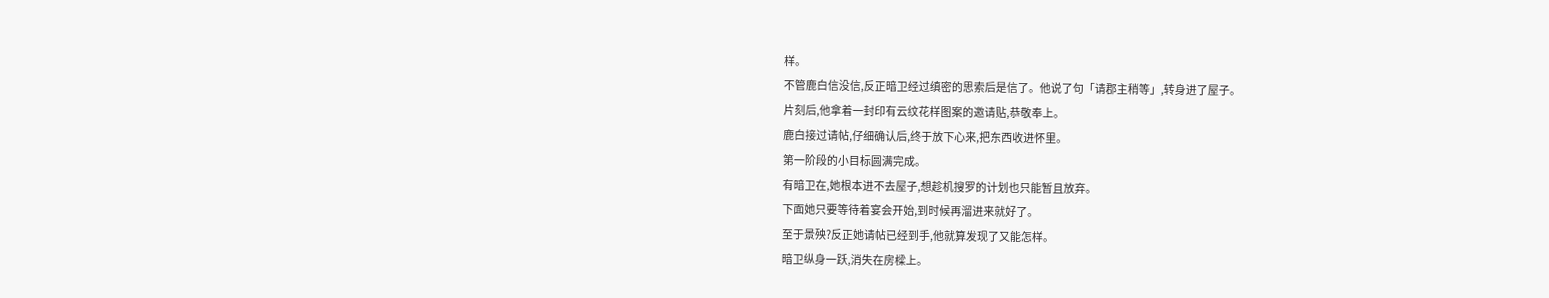样。
不管鹿白信没信,反正暗卫经过缜密的思索后是信了。他说了句「请郡主稍等」,转身进了屋子。
片刻后,他拿着一封印有云纹花样图案的邀请贴,恭敬奉上。
鹿白接过请帖,仔细确认后,终于放下心来,把东西收进怀里。
第一阶段的小目标圆满完成。
有暗卫在,她根本进不去屋子,想趁机搜罗的计划也只能暂且放弃。
下面她只要等待着宴会开始,到时候再溜进来就好了。
至于景殃?反正她请帖已经到手,他就算发现了又能怎样。
暗卫纵身一跃,消失在房樑上。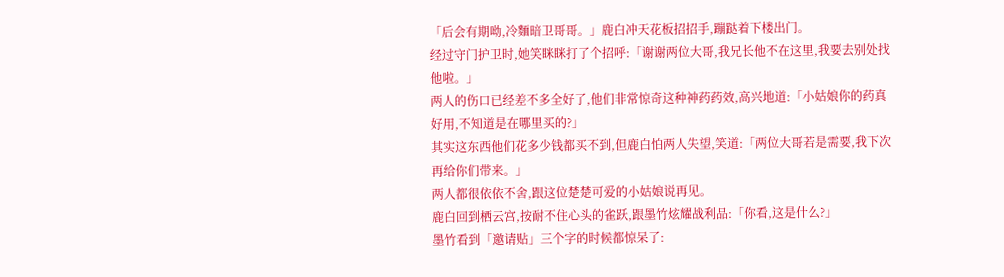「后会有期呦,冷麵暗卫哥哥。」鹿白冲天花板招招手,蹦跶着下楼出门。
经过守门护卫时,她笑眯眯打了个招呼:「谢谢两位大哥,我兄长他不在这里,我要去别处找他啦。」
两人的伤口已经差不多全好了,他们非常惊奇这种神药药效,高兴地道:「小姑娘你的药真好用,不知道是在哪里买的?」
其实这东西他们花多少钱都买不到,但鹿白怕两人失望,笑道:「两位大哥若是需要,我下次再给你们带来。」
两人都很依依不舍,跟这位楚楚可爱的小姑娘说再见。
鹿白回到栖云宫,按耐不住心头的雀跃,跟墨竹炫耀战利品:「你看,这是什么?」
墨竹看到「邀请贴」三个字的时候都惊呆了: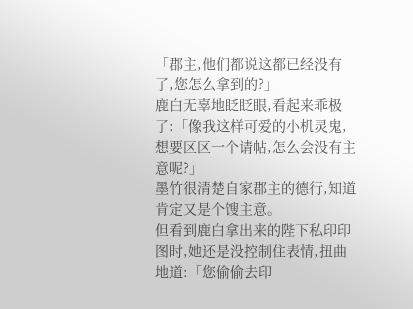「郡主,他们都说这都已经没有了,您怎么拿到的?」
鹿白无辜地眨眨眼,看起来乖极了:「像我这样可爱的小机灵鬼,想要区区一个请帖,怎么会没有主意呢?」
墨竹很清楚自家郡主的德行,知道肯定又是个馊主意。
但看到鹿白拿出来的陛下私印印图时,她还是没控制住表情,扭曲地道:「您偷偷去印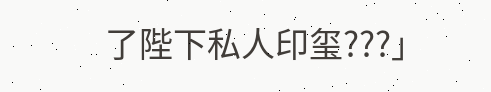了陛下私人印玺???」